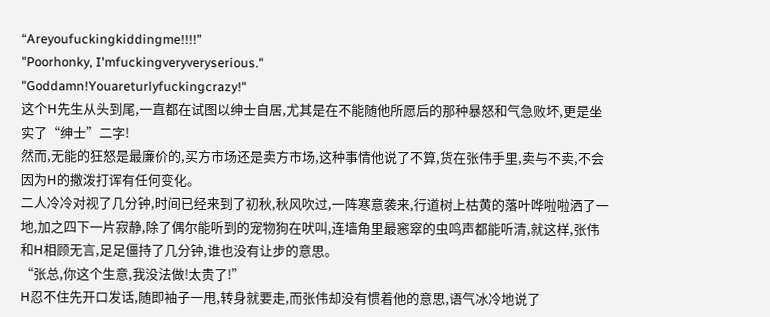“Areyoufuckingkiddingme!!!!”
"Poorhonky, I'mfuckingveryveryserious."
"Goddamn!Youareturlyfuckingcrazy!"
这个H先生从头到尾,一直都在试图以绅士自居,尤其是在不能随他所愿后的那种暴怒和气急败坏,更是坐实了“绅士”二字!
然而,无能的狂怒是最廉价的,买方市场还是卖方市场,这种事情他说了不算,货在张伟手里,卖与不卖,不会因为H的撒泼打诨有任何变化。
二人冷冷对视了几分钟,时间已经来到了初秋,秋风吹过,一阵寒意袭来,行道树上枯黄的落叶哗啦啦洒了一地,加之四下一片寂静,除了偶尔能听到的宠物狗在吠叫,连墙角里最窸窣的虫鸣声都能听清,就这样,张伟和H相顾无言,足足僵持了几分钟,谁也没有让步的意思。
“张总,你这个生意,我没法做!太贵了!”
H忍不住先开口发话,随即袖子一甩,转身就要走,而张伟却没有惯着他的意思,语气冰冷地说了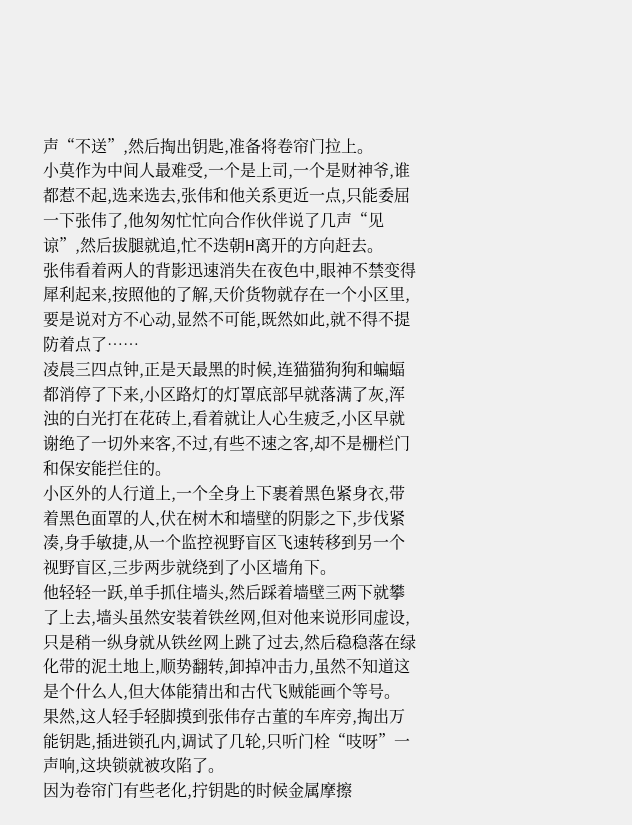声“不送”,然后掏出钥匙,准备将卷帘门拉上。
小莫作为中间人最难受,一个是上司,一个是财神爷,谁都惹不起,选来选去,张伟和他关系更近一点,只能委屈一下张伟了,他匆匆忙忙向合作伙伴说了几声“见谅”,然后拔腿就追,忙不迭朝H离开的方向赶去。
张伟看着两人的背影迅速消失在夜色中,眼神不禁变得犀利起来,按照他的了解,天价货物就存在一个小区里,要是说对方不心动,显然不可能,既然如此,就不得不提防着点了……
凌晨三四点钟,正是天最黑的时候,连猫猫狗狗和蝙蝠都消停了下来,小区路灯的灯罩底部早就落满了灰,浑浊的白光打在花砖上,看着就让人心生疲乏,小区早就谢绝了一切外来客,不过,有些不速之客,却不是栅栏门和保安能拦住的。
小区外的人行道上,一个全身上下裹着黑色紧身衣,带着黑色面罩的人,伏在树木和墙壁的阴影之下,步伐紧凑,身手敏捷,从一个监控视野盲区飞速转移到另一个视野盲区,三步两步就绕到了小区墙角下。
他轻轻一跃,单手抓住墙头,然后踩着墙壁三两下就攀了上去,墙头虽然安装着铁丝网,但对他来说形同虚设,只是稍一纵身就从铁丝网上跳了过去,然后稳稳落在绿化带的泥土地上,顺势翻转,卸掉冲击力,虽然不知道这是个什么人,但大体能猜出和古代飞贼能画个等号。
果然,这人轻手轻脚摸到张伟存古董的车库旁,掏出万能钥匙,插进锁孔内,调试了几轮,只听门栓“吱呀”一声响,这块锁就被攻陷了。
因为卷帘门有些老化,拧钥匙的时候金属摩擦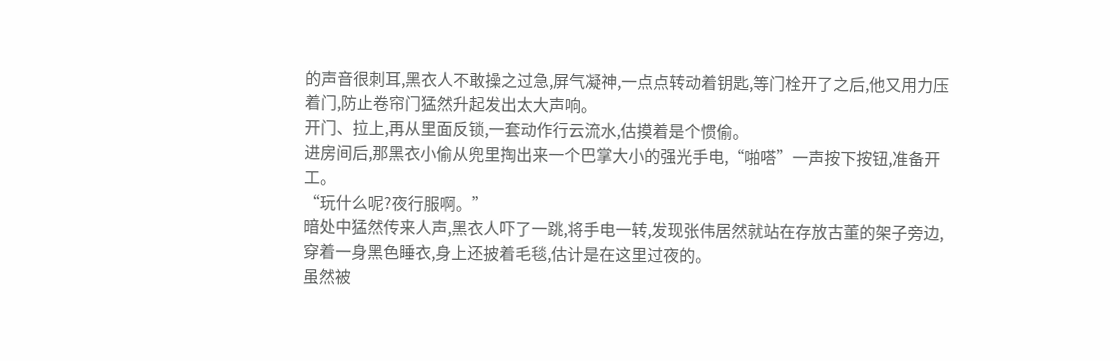的声音很刺耳,黑衣人不敢操之过急,屏气凝神,一点点转动着钥匙,等门栓开了之后,他又用力压着门,防止卷帘门猛然升起发出太大声响。
开门、拉上,再从里面反锁,一套动作行云流水,估摸着是个惯偷。
进房间后,那黑衣小偷从兜里掏出来一个巴掌大小的强光手电,“啪嗒”一声按下按钮,准备开工。
“玩什么呢?夜行服啊。”
暗处中猛然传来人声,黑衣人吓了一跳,将手电一转,发现张伟居然就站在存放古董的架子旁边,穿着一身黑色睡衣,身上还披着毛毯,估计是在这里过夜的。
虽然被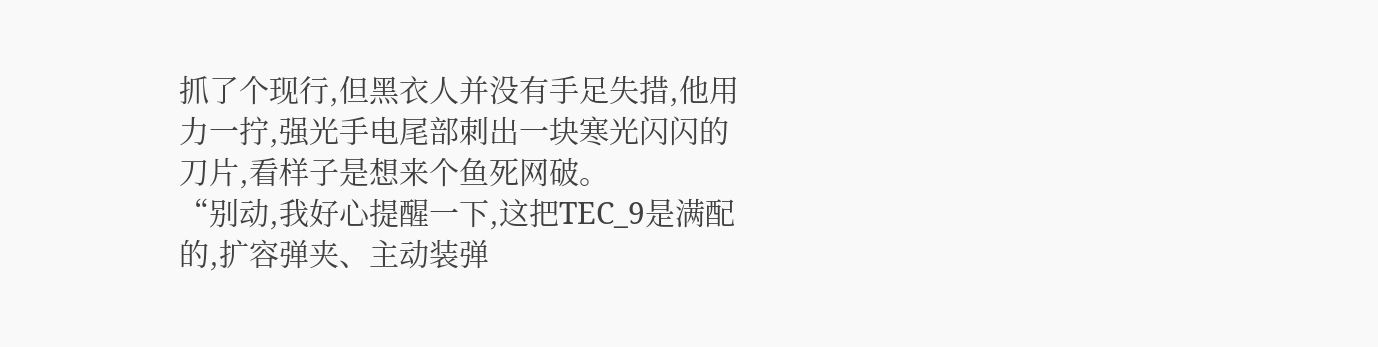抓了个现行,但黑衣人并没有手足失措,他用力一拧,强光手电尾部刺出一块寒光闪闪的刀片,看样子是想来个鱼死网破。
“别动,我好心提醒一下,这把TEC_9是满配的,扩容弹夹、主动装弹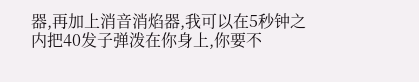器,再加上消音消焰器,我可以在5秒钟之内把40发子弹泼在你身上,你要不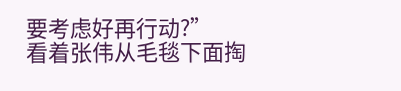要考虑好再行动?”
看着张伟从毛毯下面掏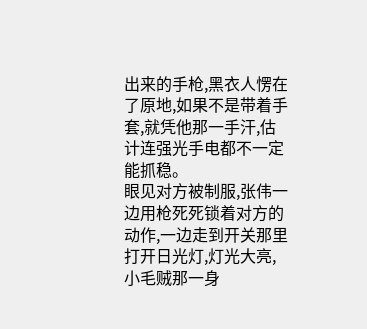出来的手枪,黑衣人愣在了原地,如果不是带着手套,就凭他那一手汗,估计连强光手电都不一定能抓稳。
眼见对方被制服,张伟一边用枪死死锁着对方的动作,一边走到开关那里打开日光灯,灯光大亮,小毛贼那一身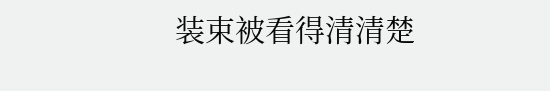装束被看得清清楚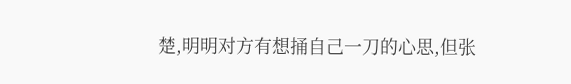楚,明明对方有想捅自己一刀的心思,但张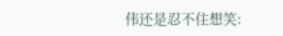伟还是忍不住想笑: